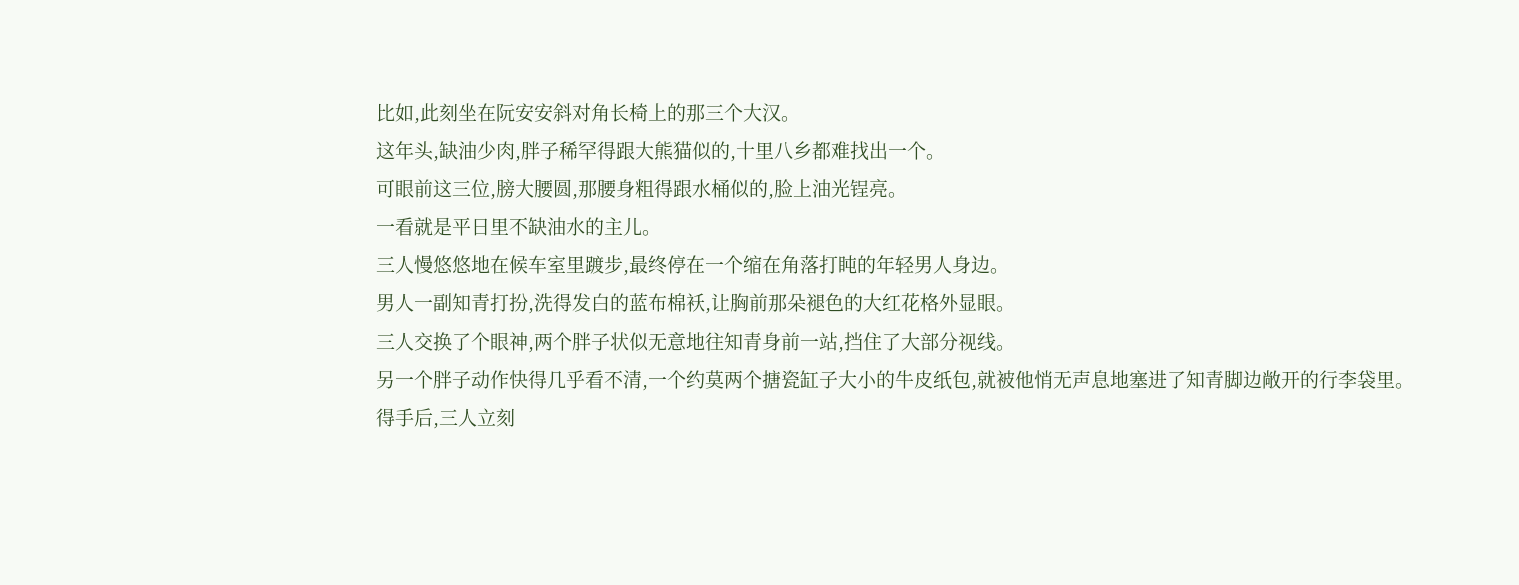比如,此刻坐在阮安安斜对角长椅上的那三个大汉。
这年头,缺油少肉,胖子稀罕得跟大熊猫似的,十里八乡都难找出一个。
可眼前这三位,膀大腰圆,那腰身粗得跟水桶似的,脸上油光锃亮。
一看就是平日里不缺油水的主儿。
三人慢悠悠地在候车室里踱步,最终停在一个缩在角落打盹的年轻男人身边。
男人一副知青打扮,洗得发白的蓝布棉袄,让胸前那朵褪色的大红花格外显眼。
三人交换了个眼神,两个胖子状似无意地往知青身前一站,挡住了大部分视线。
另一个胖子动作快得几乎看不清,一个约莫两个搪瓷缸子大小的牛皮纸包,就被他悄无声息地塞进了知青脚边敞开的行李袋里。
得手后,三人立刻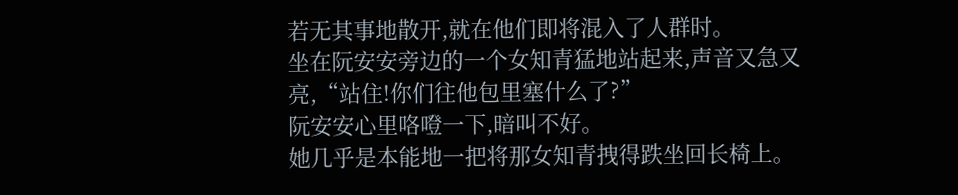若无其事地散开,就在他们即将混入了人群时。
坐在阮安安旁边的一个女知青猛地站起来,声音又急又亮,“站住!你们往他包里塞什么了?”
阮安安心里咯噔一下,暗叫不好。
她几乎是本能地一把将那女知青拽得跌坐回长椅上。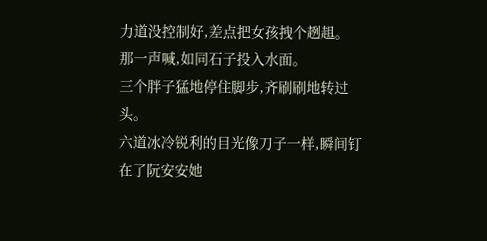力道没控制好,差点把女孩拽个趔趄。
那一声喊,如同石子投入水面。
三个胖子猛地停住脚步,齐刷刷地转过头。
六道冰冷锐利的目光像刀子一样,瞬间钉在了阮安安她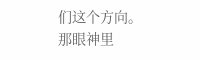们这个方向。
那眼神里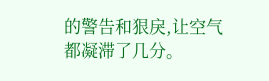的警告和狠戾,让空气都凝滞了几分。